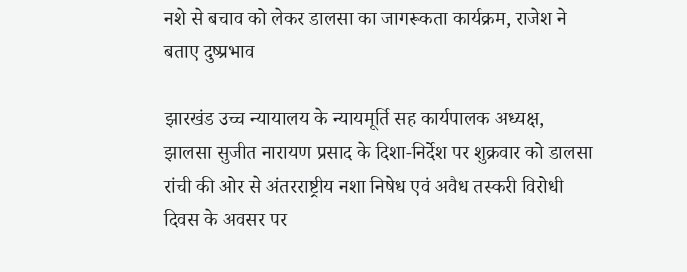नशे से बचाव को लेकर डालसा का जागरूकता कार्यक्रम, राजेश ने बताए दुष्प्रभाव

झारखंड उच्च न्यायालय के न्यायमूर्ति सह कार्यपालक अध्यक्ष, झालसा सुजीत नारायण प्रसाद के दिशा-निर्देश पर शुक्रवार को डालसा रांची की ओर से अंतरराष्ट्रीय नशा निषेध एवं अवैध तस्करी विरोधी दिवस के अवसर पर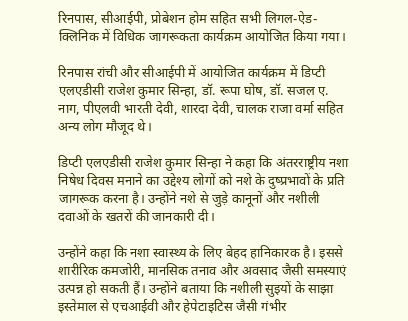रिनपास, सीआईपी, प्रोबेशन होम सहित सभी लिगल-ऐड-क्लिनिक में विधिक जागरूकता कार्यक्रम आयोजित किया गया।

रिनपास रांची और सीआईपी में आयोजित कार्यक्रम में डिप्टी एलएडीसी राजेश कुमार सिन्हा, डॉ. रूपा घोष, डॉ. सजल ए. नाग, पीएलवी भारती देवी, शारदा देवी, चालक राजा वर्मा सहित अन्य लोग मौजूद थे।

डिप्टी एलएडीसी राजेश कुमार सिन्हा ने कहा कि अंतरराष्ट्रीय नशा निषेध दिवस मनाने का उद्देश्य लोगों को नशे के दुष्प्रभावों के प्रति जागरूक करना है। उन्होंने नशे से जुड़े कानूनों और नशीली दवाओं के खतरों की जानकारी दी।

उन्होंने कहा कि नशा स्वास्थ्य के लिए बेहद हानिकारक है। इससे शारीरिक कमजोरी, मानसिक तनाव और अवसाद जैसी समस्याएं उत्पन्न हो सकती हैं। उन्होंने बताया कि नशीली सुइयों के साझा इस्तेमाल से एचआईवी और हेपेटाइटिस जैसी गंभीर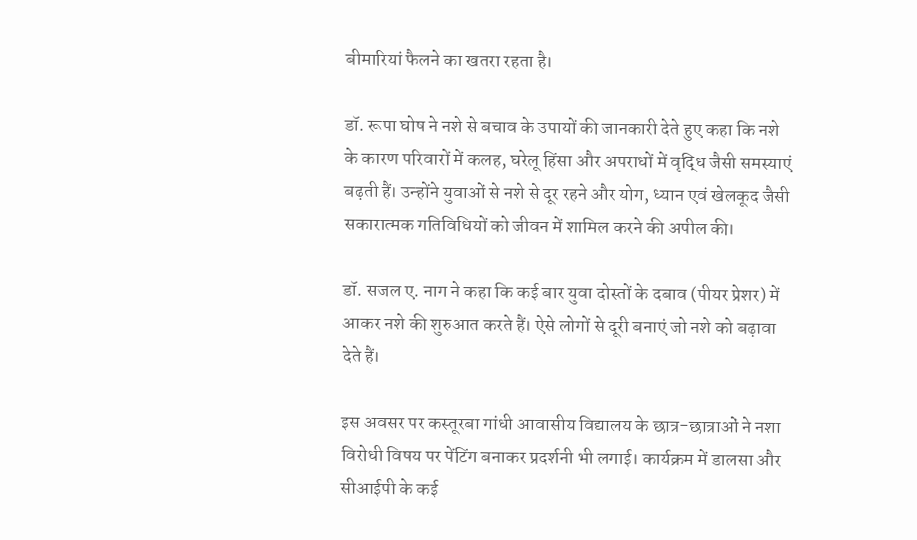बीमारियां फैलने का खतरा रहता है।

डॉ. रूपा घोष ने नशे से बचाव के उपायों की जानकारी देते हुए कहा कि नशे के कारण परिवारों में कलह, घरेलू हिंसा और अपराधों में वृद्धि जैसी समस्याएं बढ़ती हैं। उन्होंने युवाओं से नशे से दूर रहने और योग, ध्यान एवं खेलकूद जैसी सकारात्मक गतिविधियों को जीवन में शामिल करने की अपील की।

डॉ. सजल ए. नाग ने कहा कि कई बार युवा दोस्तों के दबाव (पीयर प्रेशर) में आकर नशे की शुरुआत करते हैं। ऐसे लोगों से दूरी बनाएं जो नशे को बढ़ावा देते हैं।

इस अवसर पर कस्तूरबा गांधी आवासीय विद्यालय के छात्र-छात्राओं ने नशा विरोधी विषय पर पेंटिंग बनाकर प्रदर्शनी भी लगाई। कार्यक्रम में डालसा और सीआईपी के कई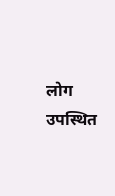लोग उपस्थित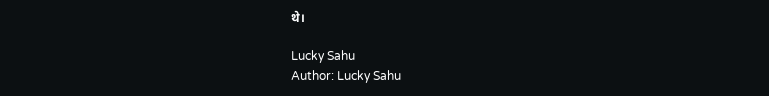थे।

Lucky Sahu
Author: Lucky Sahu